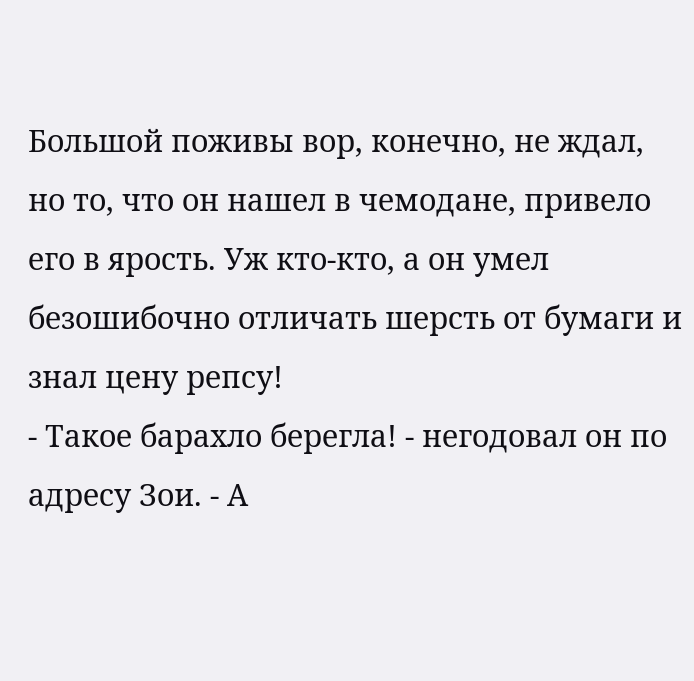Большой поживы вор, конечно, не ждал, но то, что он нашел в чемодане, привело его в ярость. Уж кто-кто, а он умел безошибочно отличать шерсть от бумаги и знал цену репсу!
- Такое барахло берегла! - негодовал он по адресу Зои. - А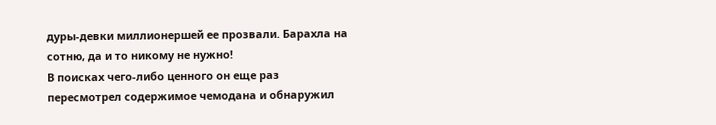дуры-девки миллионершей ее прозвали. Барахла на сотню, да и то никому не нужно!
В поисках чего-либо ценного он еще раз пересмотрел содержимое чемодана и обнаружил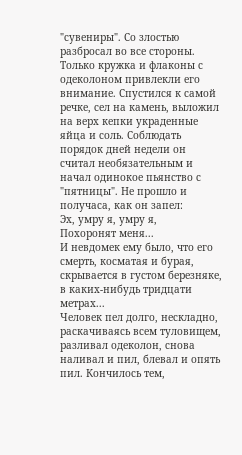"сувениры". Со злостью разбросал во все стороны. Только кружка и флаконы с одеколоном привлекли его внимание. Спустился к самой речке, сел на камень, выложил на верх кепки украденные яйца и соль. Соблюдать порядок дней недели он считал необязательным и начал одинокое пьянство с "пятницы". Не прошло и получаса, как он запел:
Эх, умру я, умру я,
Похоронят меня...
И невдомек ему было, что его смерть, косматая и бурая, скрывается в густом березняке, в каких-нибудь тридцати метрах...
Человек пел долго, нескладно, раскачиваясь всем туловищем, разливал одеколон, снова наливал и пил, блевал и опять пил. Кончилось тем,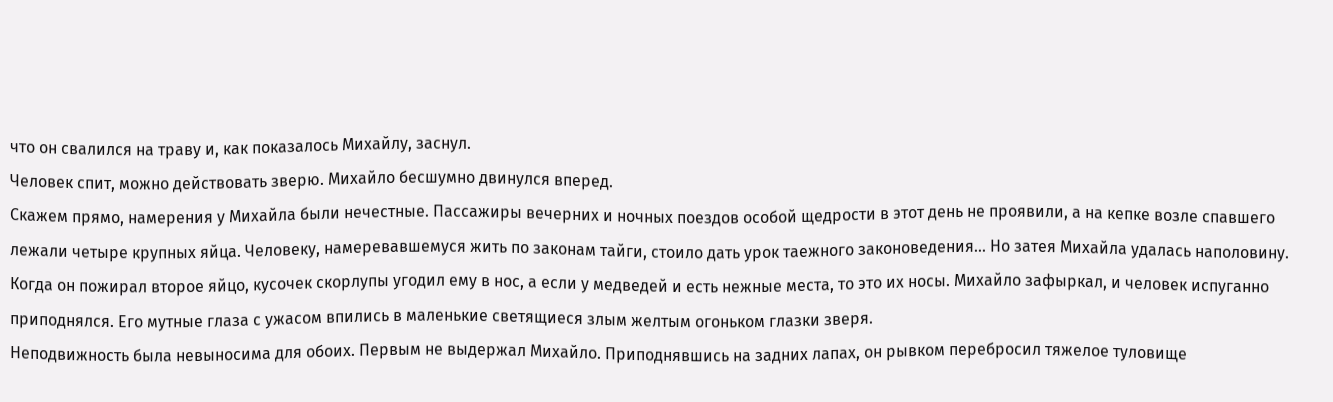что он свалился на траву и, как показалось Михайлу, заснул.
Человек спит, можно действовать зверю. Михайло бесшумно двинулся вперед.
Скажем прямо, намерения у Михайла были нечестные. Пассажиры вечерних и ночных поездов особой щедрости в этот день не проявили, а на кепке возле спавшего лежали четыре крупных яйца. Человеку, намеревавшемуся жить по законам тайги, стоило дать урок таежного законоведения... Но затея Михайла удалась наполовину. Когда он пожирал второе яйцо, кусочек скорлупы угодил ему в нос, а если у медведей и есть нежные места, то это их носы. Михайло зафыркал, и человек испуганно приподнялся. Его мутные глаза с ужасом впились в маленькие светящиеся злым желтым огоньком глазки зверя.
Неподвижность была невыносима для обоих. Первым не выдержал Михайло. Приподнявшись на задних лапах, он рывком перебросил тяжелое туловище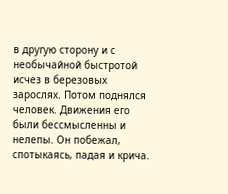в другую сторону и с необычайной быстротой исчез в березовых зарослях. Потом поднялся человек. Движения его были бессмысленны и нелепы. Он побежал, спотыкаясь, падая и крича.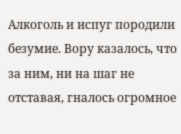Алкоголь и испуг породили безумие. Вору казалось, что за ним, ни на шаг не отставая, гналось огромное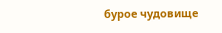бурое чудовище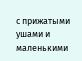с прижатыми ушами и маленькими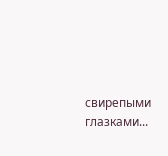свирепыми глазками...